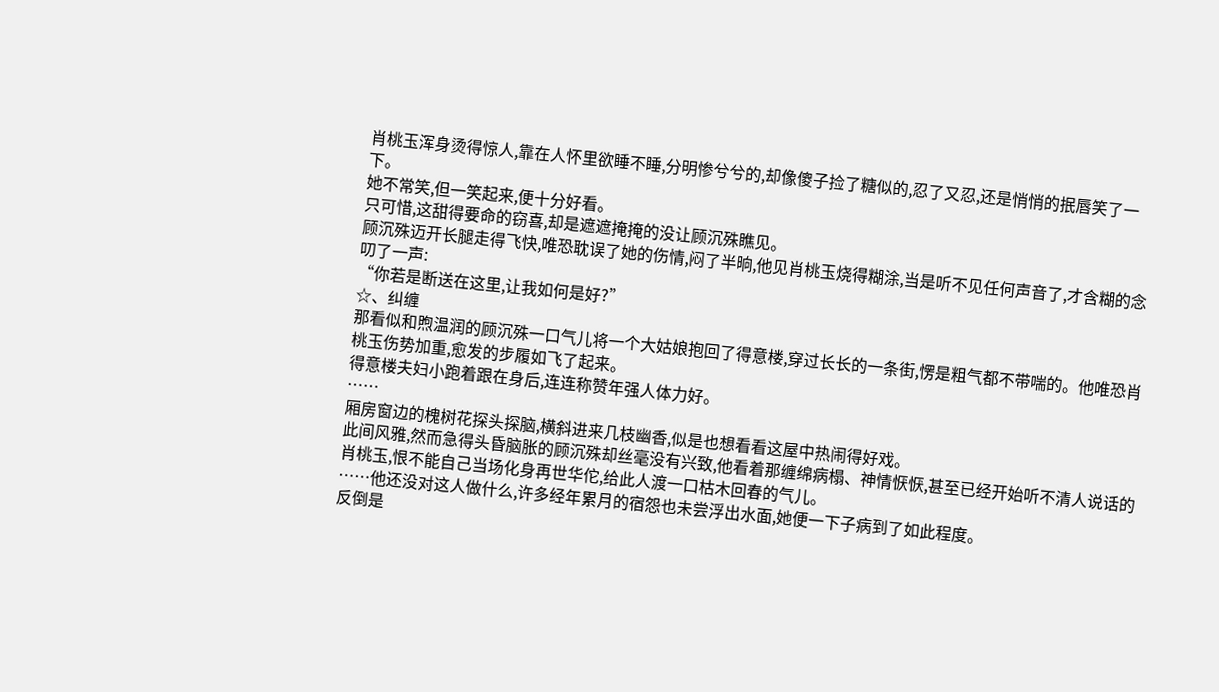肖桃玉浑身烫得惊人,靠在人怀里欲睡不睡,分明惨兮兮的,却像傻子捡了糖似的,忍了又忍,还是悄悄的抿唇笑了一下。
她不常笑,但一笑起来,便十分好看。
只可惜,这甜得要命的窃喜,却是遮遮掩掩的没让顾沉殊瞧见。
顾沉殊迈开长腿走得飞快,唯恐耽误了她的伤情,闷了半晌,他见肖桃玉烧得糊涂,当是听不见任何声音了,才含糊的念叨了一声:
“你若是断送在这里,让我如何是好?”
☆、纠缠
那看似和煦温润的顾沉殊一口气儿将一个大姑娘抱回了得意楼,穿过长长的一条街,愣是粗气都不带喘的。他唯恐肖桃玉伤势加重,愈发的步履如飞了起来。
得意楼夫妇小跑着跟在身后,连连称赞年强人体力好。
……
厢房窗边的槐树花探头探脑,横斜进来几枝幽香,似是也想看看这屋中热闹得好戏。
此间风雅,然而急得头昏脑胀的顾沉殊却丝毫没有兴致,他看着那缠绵病榻、神情恹恹,甚至已经开始听不清人说话的肖桃玉,恨不能自己当场化身再世华佗,给此人渡一口枯木回春的气儿。
……他还没对这人做什么,许多经年累月的宿怨也未尝浮出水面,她便一下子病到了如此程度。
反倒是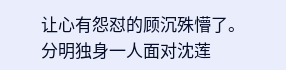让心有怨怼的顾沉殊懵了。
分明独身一人面对沈莲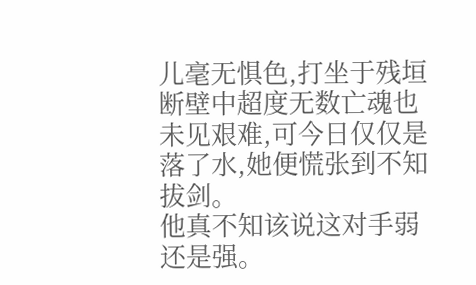儿毫无惧色,打坐于残垣断壁中超度无数亡魂也未见艰难,可今日仅仅是落了水,她便慌张到不知拔剑。
他真不知该说这对手弱还是强。